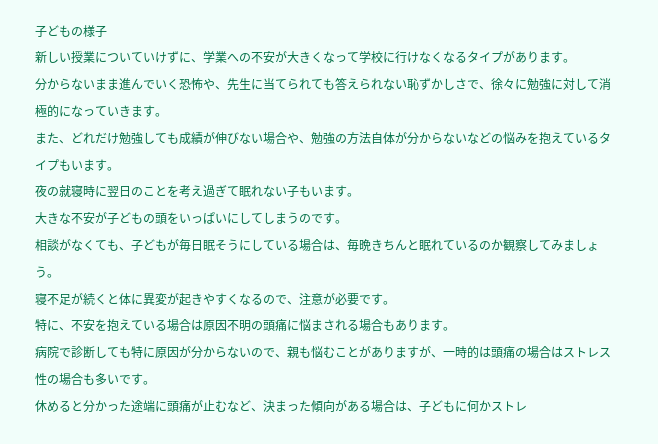子どもの様子
新しい授業についていけずに、学業への不安が大きくなって学校に行けなくなるタイプがあります。
分からないまま進んでいく恐怖や、先生に当てられても答えられない恥ずかしさで、徐々に勉強に対して消極的になっていきます。
また、どれだけ勉強しても成績が伸びない場合や、勉強の方法自体が分からないなどの悩みを抱えているタイプもいます。
夜の就寝時に翌日のことを考え過ぎて眠れない子もいます。
大きな不安が子どもの頭をいっぱいにしてしまうのです。
相談がなくても、子どもが毎日眠そうにしている場合は、毎晩きちんと眠れているのか観察してみましょう。
寝不足が続くと体に異変が起きやすくなるので、注意が必要です。
特に、不安を抱えている場合は原因不明の頭痛に悩まされる場合もあります。
病院で診断しても特に原因が分からないので、親も悩むことがありますが、一時的は頭痛の場合はストレス性の場合も多いです。
休めると分かった途端に頭痛が止むなど、決まった傾向がある場合は、子どもに何かストレ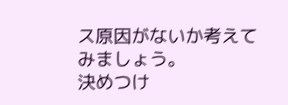ス原因がないか考えてみましょう。
決めつけ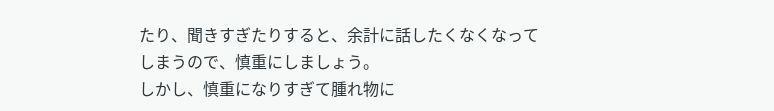たり、聞きすぎたりすると、余計に話したくなくなってしまうので、慎重にしましょう。
しかし、慎重になりすぎて腫れ物に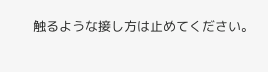触るような接し方は止めてください。